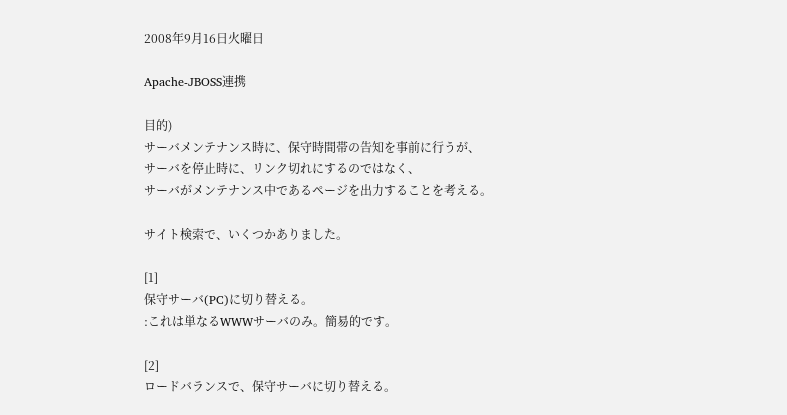2008年9月16日火曜日

Apache-JBOSS連携

目的)
サーバメンテナンス時に、保守時間帯の告知を事前に行うが、
サーバを停止時に、リンク切れにするのではなく、
サーバがメンテナンス中であるページを出力することを考える。

サイト検索で、いくつかありました。

[1]
保守サーバ(PC)に切り替える。
:これは単なるWWWサーバのみ。簡易的です。

[2]
ロードバランスで、保守サーバに切り替える。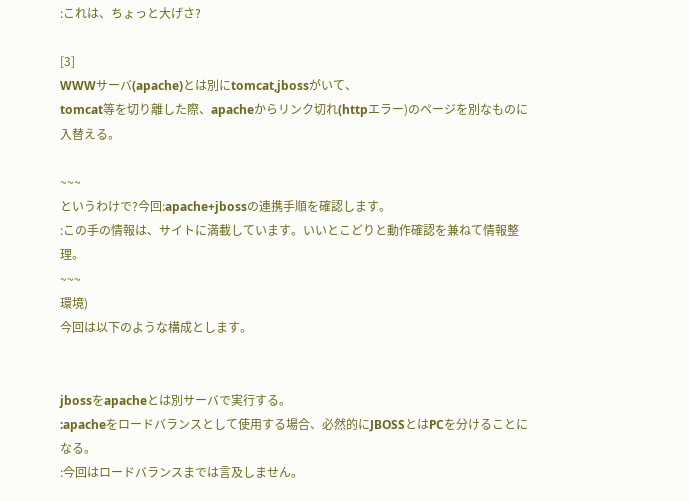:これは、ちょっと大げさ?

[3]
WWWサーバ(apache)とは別にtomcat,jbossがいて、
tomcat等を切り離した際、apacheからリンク切れ(httpエラー)のページを別なものに入替える。

~~~
というわけで?今回:apache+jbossの連携手順を確認します。
:この手の情報は、サイトに満載しています。いいとこどりと動作確認を兼ねて情報整理。
~~~
環境)
今回は以下のような構成とします。


jbossをapacheとは別サーバで実行する。
:apacheをロードバランスとして使用する場合、必然的にJBOSSとはPCを分けることになる。
:今回はロードバランスまでは言及しません。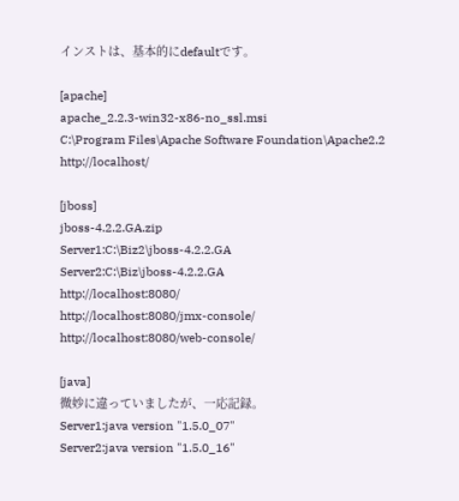インストは、基本的にdefaultです。

[apache]
apache_2.2.3-win32-x86-no_ssl.msi
C:\Program Files\Apache Software Foundation\Apache2.2
http://localhost/

[jboss]
jboss-4.2.2.GA.zip
Server1:C:\Biz2\jboss-4.2.2.GA
Server2:C:\Biz\jboss-4.2.2.GA
http://localhost:8080/
http://localhost:8080/jmx-console/
http://localhost:8080/web-console/

[java]
微妙に違っていましたが、一応記録。
Server1:java version "1.5.0_07"
Server2:java version "1.5.0_16"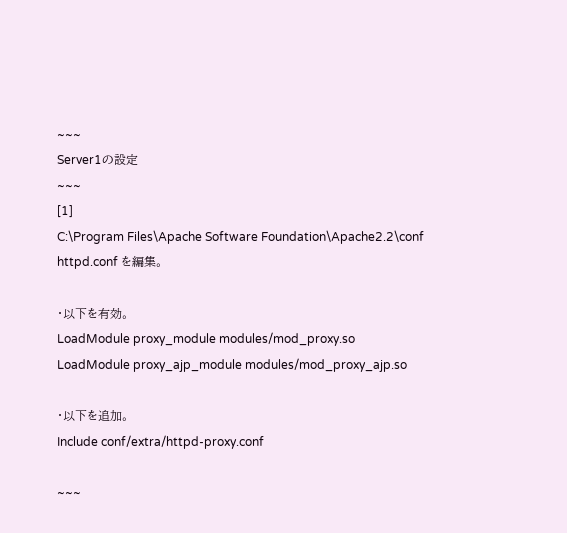~~~
Server1の設定
~~~
[1]
C:\Program Files\Apache Software Foundation\Apache2.2\conf
httpd.conf を編集。

・以下を有効。
LoadModule proxy_module modules/mod_proxy.so
LoadModule proxy_ajp_module modules/mod_proxy_ajp.so

・以下を追加。
Include conf/extra/httpd-proxy.conf

~~~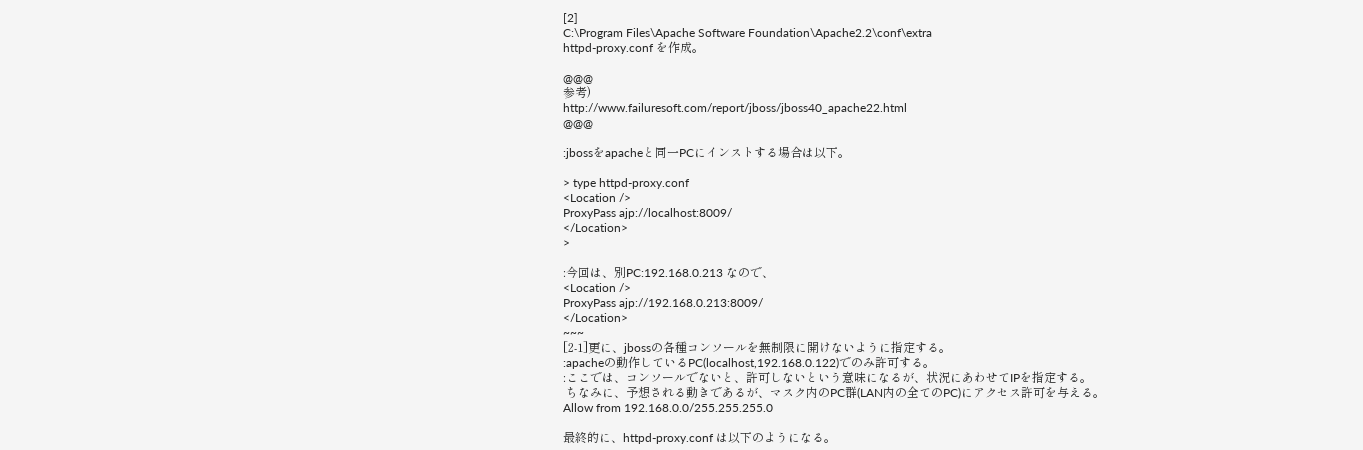[2]
C:\Program Files\Apache Software Foundation\Apache2.2\conf\extra
httpd-proxy.conf を作成。

@@@
参考)
http://www.failuresoft.com/report/jboss/jboss40_apache22.html
@@@

:jbossをapacheと同一PCにインストする場合は以下。

> type httpd-proxy.conf
<Location />
ProxyPass ajp://localhost:8009/
</Location>
>

:今回は、別PC:192.168.0.213 なので、
<Location />
ProxyPass ajp://192.168.0.213:8009/
</Location>
~~~
[2-1]更に、jbossの各種コンソールを無制限に開けないように指定する。
:apacheの動作しているPC(localhost,192.168.0.122)でのみ許可する。
:ここでは、コンソールでないと、許可しないという意味になるが、状況にあわせてIPを指定する。
 ちなみに、予想される動きであるが、マスク内のPC群(LAN内の全てのPC)にアクセス許可を与える。
Allow from 192.168.0.0/255.255.255.0

最終的に、httpd-proxy.conf は以下のようになる。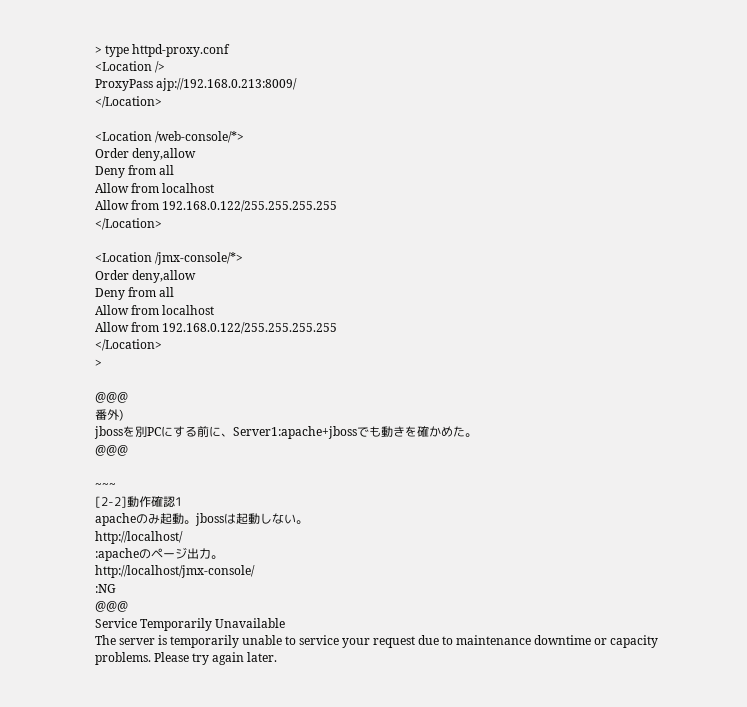> type httpd-proxy.conf
<Location />
ProxyPass ajp://192.168.0.213:8009/
</Location>

<Location /web-console/*>
Order deny,allow
Deny from all
Allow from localhost
Allow from 192.168.0.122/255.255.255.255
</Location>

<Location /jmx-console/*>
Order deny,allow
Deny from all
Allow from localhost
Allow from 192.168.0.122/255.255.255.255
</Location>
>

@@@
番外)
jbossを別PCにする前に、Server1:apache+jbossでも動きを確かめた。
@@@

~~~
[2-2]動作確認1
apacheのみ起動。jbossは起動しない。
http://localhost/
:apacheのページ出力。
http://localhost/jmx-console/
:NG
@@@
Service Temporarily Unavailable
The server is temporarily unable to service your request due to maintenance downtime or capacity problems. Please try again later.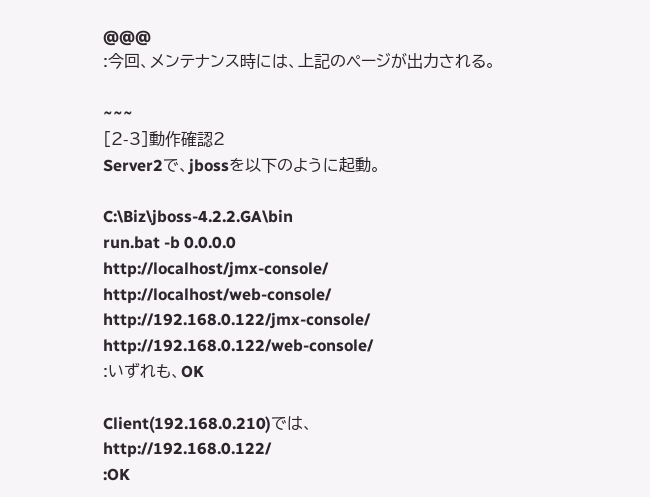@@@
:今回、メンテナンス時には、上記のページが出力される。

~~~
[2-3]動作確認2
Server2で、jbossを以下のように起動。

C:\Biz\jboss-4.2.2.GA\bin
run.bat -b 0.0.0.0
http://localhost/jmx-console/
http://localhost/web-console/
http://192.168.0.122/jmx-console/
http://192.168.0.122/web-console/
:いずれも、OK

Client(192.168.0.210)では、
http://192.168.0.122/
:OK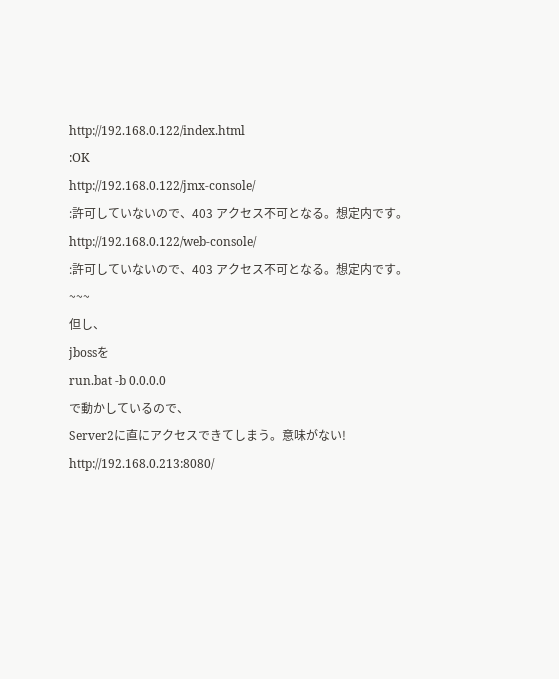http://192.168.0.122/index.html
:OK
http://192.168.0.122/jmx-console/
:許可していないので、403 アクセス不可となる。想定内です。
http://192.168.0.122/web-console/
:許可していないので、403 アクセス不可となる。想定内です。
~~~
但し、
jbossを
run.bat -b 0.0.0.0
で動かしているので、
Server2に直にアクセスできてしまう。意味がない!
http://192.168.0.213:8080/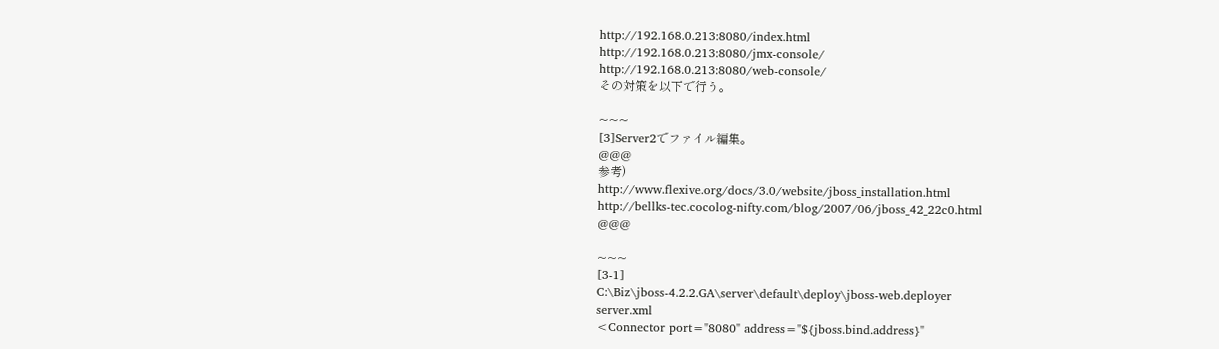http://192.168.0.213:8080/index.html
http://192.168.0.213:8080/jmx-console/
http://192.168.0.213:8080/web-console/
その対策を以下で行う。

~~~
[3]Server2でファイル編集。
@@@
参考)
http://www.flexive.org/docs/3.0/website/jboss_installation.html
http://bellks-tec.cocolog-nifty.com/blog/2007/06/jboss_42_22c0.html
@@@

~~~
[3-1]
C:\Biz\jboss-4.2.2.GA\server\default\deploy\jboss-web.deployer
server.xml
<Connector port="8080" address="${jboss.bind.address}"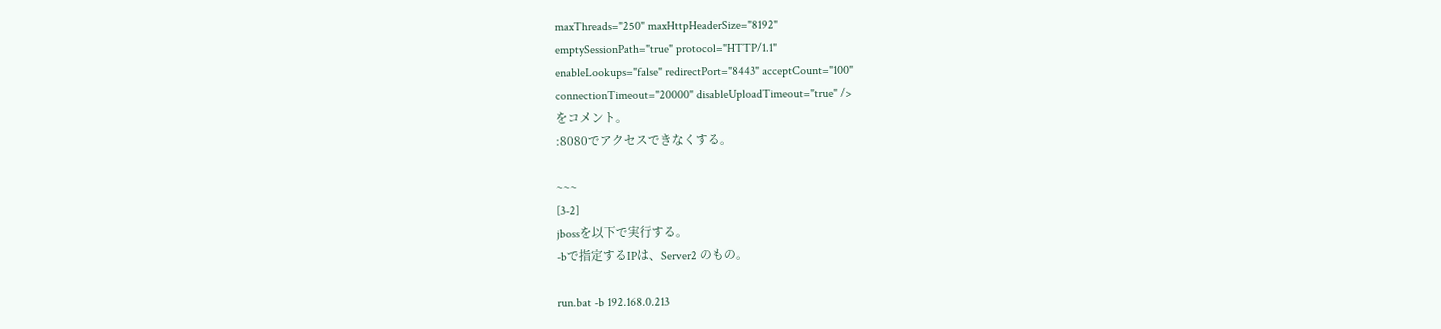maxThreads="250" maxHttpHeaderSize="8192"
emptySessionPath="true" protocol="HTTP/1.1"
enableLookups="false" redirectPort="8443" acceptCount="100"
connectionTimeout="20000" disableUploadTimeout="true" />
をコメント。
:8080でアクセスできなくする。

~~~
[3-2]
jbossを以下で実行する。
-bで指定するIPは、Server2 のもの。

run.bat -b 192.168.0.213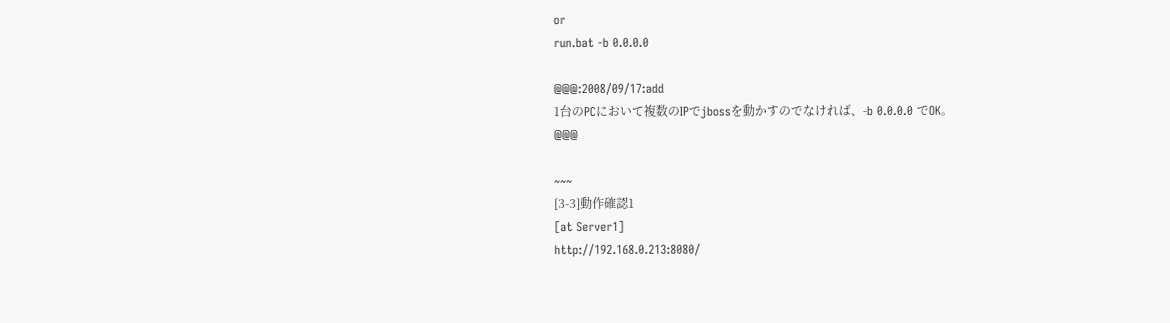or
run.bat -b 0.0.0.0

@@@:2008/09/17:add
1台のPCにおいて複数のIPでjbossを動かすのでなければ、-b 0.0.0.0 でOK。
@@@

~~~
[3-3]動作確認1
[at Server1]
http://192.168.0.213:8080/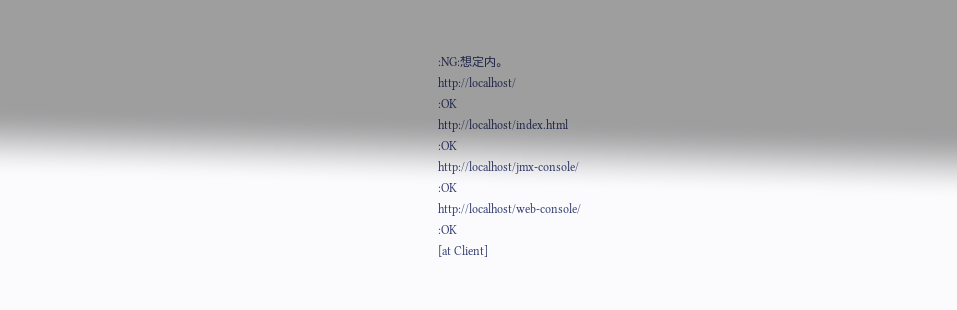:NG:想定内。
http://localhost/
:OK
http://localhost/index.html
:OK
http://localhost/jmx-console/
:OK
http://localhost/web-console/
:OK
[at Client]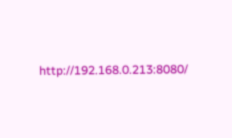http://192.168.0.213:8080/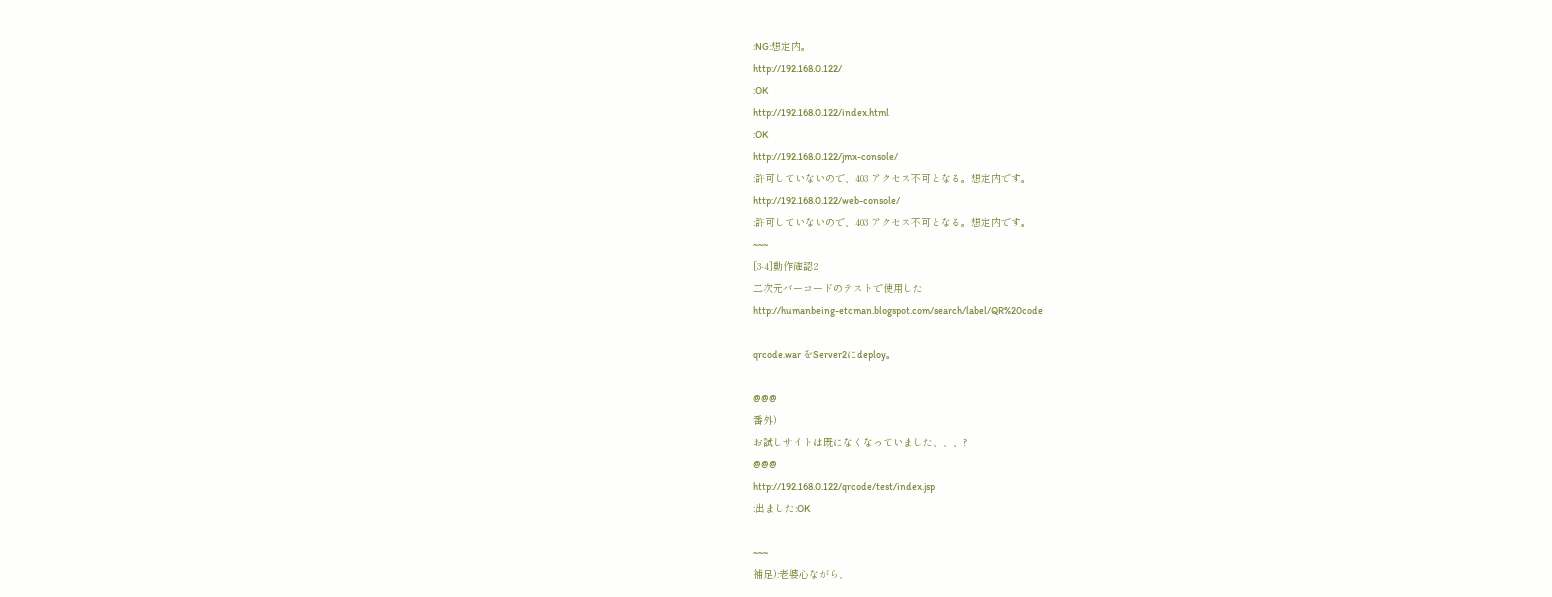:NG:想定内。
http://192.168.0.122/
:OK
http://192.168.0.122/index.html
:OK
http://192.168.0.122/jmx-console/
:許可していないので、403 アクセス不可となる。想定内です。
http://192.168.0.122/web-console/
:許可していないので、403 アクセス不可となる。想定内です。
~~~
[3-4]動作確認2
二次元バーコードのテストで使用した
http://humanbeing-etcman.blogspot.com/search/label/QR%20code

qrcode.war をServer2にdeploy。

@@@
番外)
お試しサイトは既になくなっていました、、、?
@@@
http://192.168.0.122/qrcode/test/index.jsp
:出ました:OK

~~~
補足):老婆心ながら、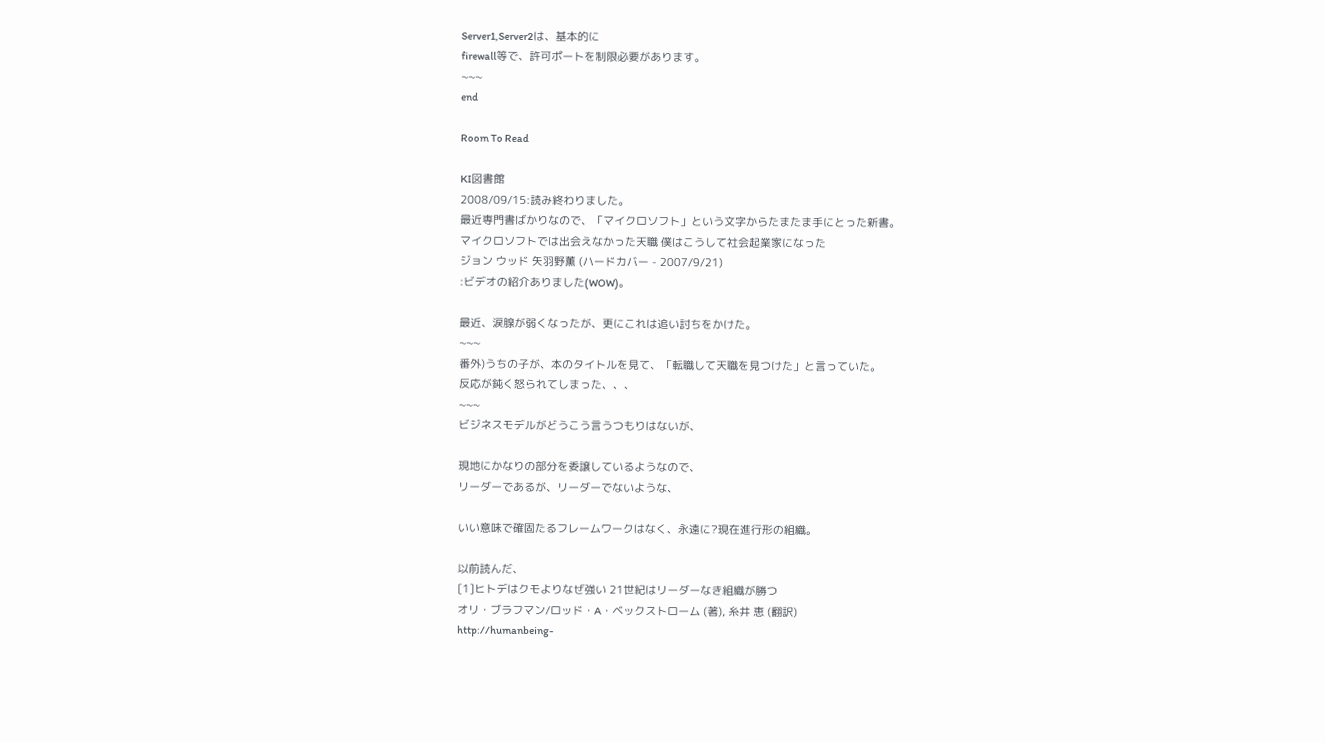Server1,Server2は、基本的に
firewall等で、許可ポートを制限必要があります。
~~~
end

Room To Read

KI図書館
2008/09/15:読み終わりました。
最近専門書ばかりなので、「マイクロソフト」という文字からたまたま手にとった新書。
マイクロソフトでは出会えなかった天職 僕はこうして社会起業家になった
ジョン ウッド 矢羽野薫 (ハードカバー - 2007/9/21)
:ビデオの紹介ありました(WOW)。

最近、涙腺が弱くなったが、更にこれは追い討ちをかけた。
~~~
番外)うちの子が、本のタイトルを見て、「転職して天職を見つけた」と言っていた。
反応が鈍く怒られてしまった、、、
~~~
ビジネスモデルがどうこう言うつもりはないが、

現地にかなりの部分を委譲しているようなので、
リーダーであるが、リーダーでないような、

いい意味で確固たるフレームワークはなく、永遠に?現在進行形の組織。

以前読んだ、
[1]ヒトデはクモよりなぜ強い 21世紀はリーダーなき組織が勝つ
オリ・ブラフマン/ロッド・A・ベックストローム (著), 糸井 恵 (翻訳)
http://humanbeing-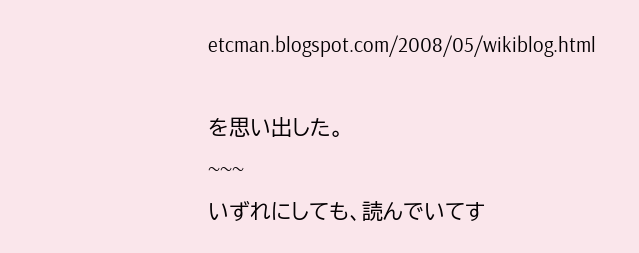etcman.blogspot.com/2008/05/wikiblog.html

を思い出した。
~~~
いずれにしても、読んでいてす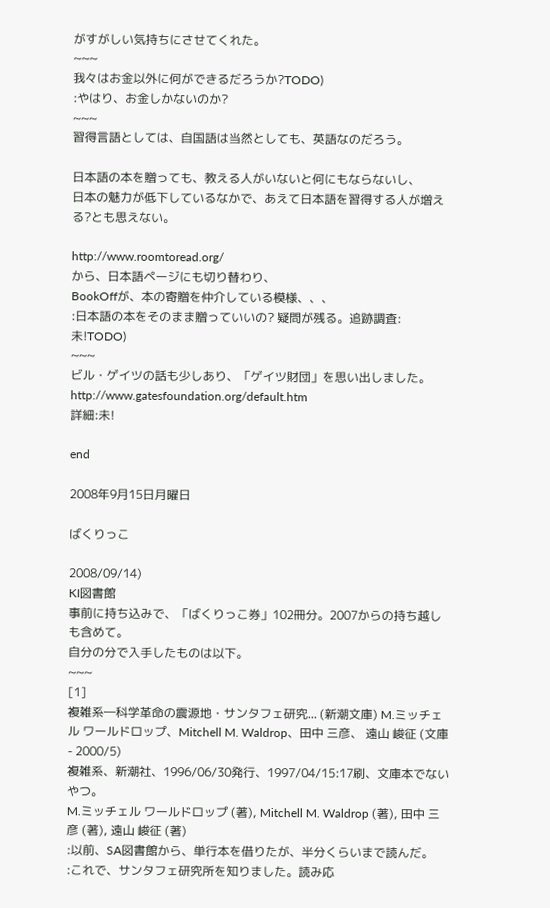がすがしい気持ちにさせてくれた。
~~~
我々はお金以外に何ができるだろうか?TODO)
:やはり、お金しかないのか?
~~~
習得言語としては、自国語は当然としても、英語なのだろう。

日本語の本を贈っても、教える人がいないと何にもならないし、
日本の魅力が低下しているなかで、あえて日本語を習得する人が増える?とも思えない。

http://www.roomtoread.org/
から、日本語ページにも切り替わり、
BookOffが、本の寄贈を仲介している模様、、、
:日本語の本をそのまま贈っていいの? 疑問が残る。追跡調査:未!TODO)
~~~
ビル・ゲイツの話も少しあり、「ゲイツ財団」を思い出しました。
http://www.gatesfoundation.org/default.htm
詳細:未!

end

2008年9月15日月曜日

ばくりっこ

2008/09/14)
KI図書館
事前に持ち込みで、「ばくりっこ券」102冊分。2007からの持ち越しも含めて。
自分の分で入手したものは以下。
~~~
[1]
複雑系―科学革命の震源地・サンタフェ研究... (新潮文庫) M.ミッチェル ワールドロップ、Mitchell M. Waldrop、田中 三彦、 遠山 峻征 (文庫 - 2000/5)
複雑系、新潮社、1996/06/30発行、1997/04/15:17刷、文庫本でないやつ。
M.ミッチェル ワールドロップ (著), Mitchell M. Waldrop (著), 田中 三彦 (著), 遠山 峻征 (著)
:以前、SA図書館から、単行本を借りたが、半分くらいまで読んだ。
:これで、サンタフェ研究所を知りました。読み応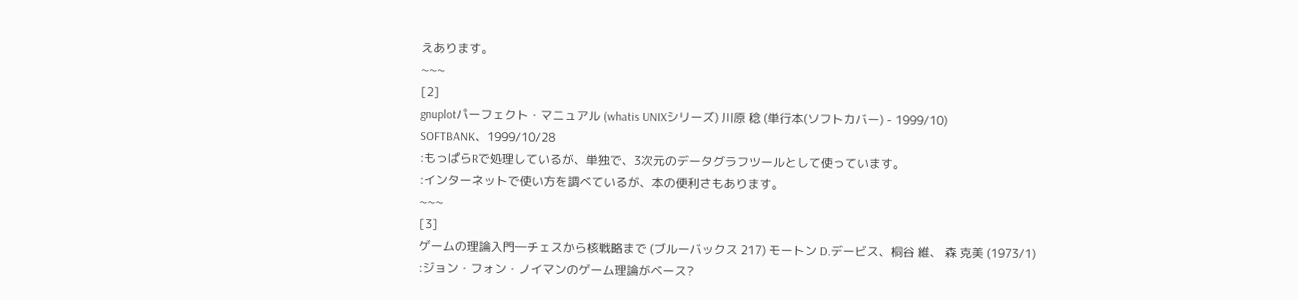えあります。
~~~
[2]
gnuplotパーフェクト・マニュアル (whatis UNIXシリーズ) 川原 稔 (単行本(ソフトカバー) - 1999/10)
SOFTBANK、1999/10/28
:もっぱらRで処理しているが、単独で、3次元のデータグラフツールとして使っています。
:インターネットで使い方を調べているが、本の便利さもあります。
~~~
[3]
ゲームの理論入門―チェスから核戦略まで (ブルーバックス 217) モートン D.デービス、桐谷 維、 森 克美 (1973/1)
:ジョン・フォン・ノイマンのゲーム理論がベース?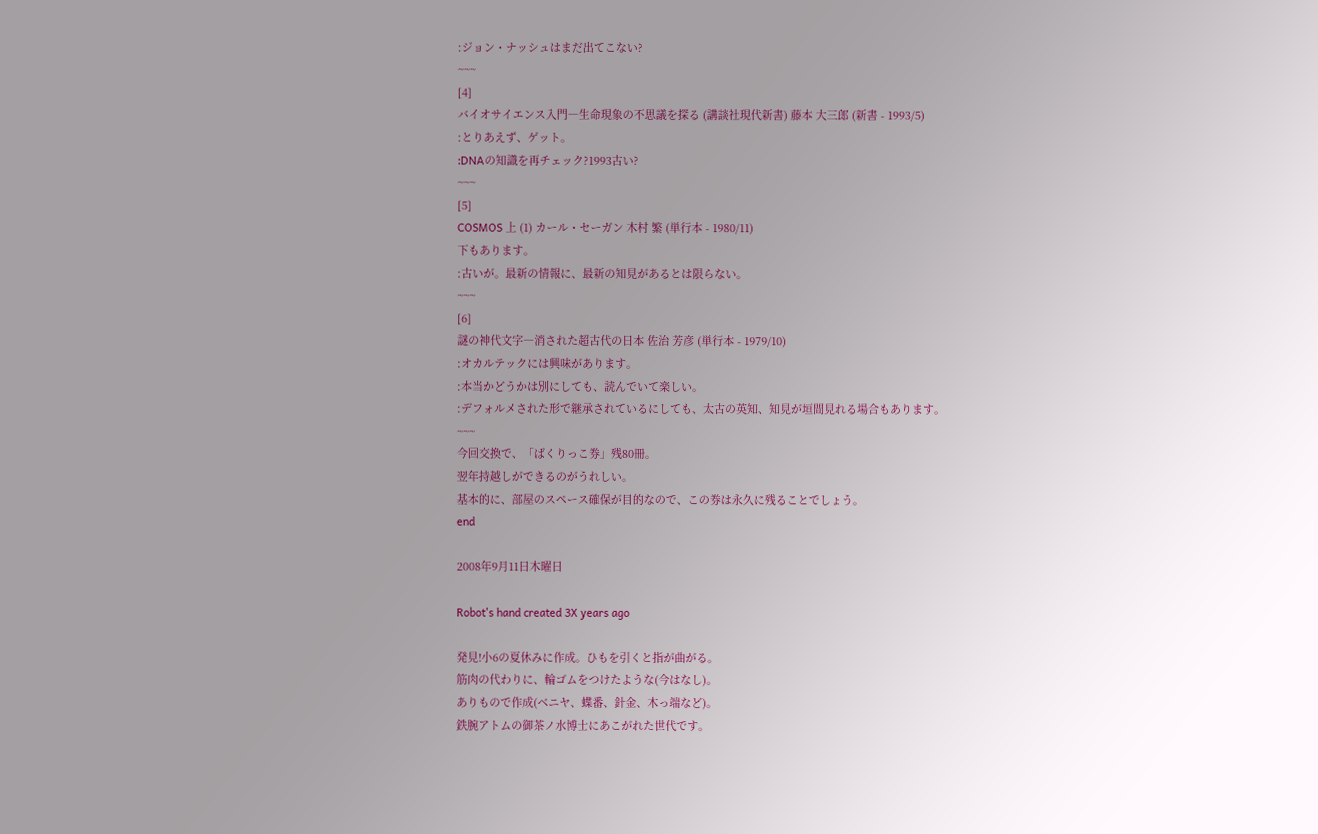:ジョン・ナッシュはまだ出てこない?
~~~
[4]
バイオサイエンス入門―生命現象の不思議を探る (講談社現代新書) 藤本 大三郎 (新書 - 1993/5)
:とりあえず、ゲット。
:DNAの知識を再チェック?1993古い?
~~~
[5]
COSMOS 上 (1) カール・セーガン 木村 繁 (単行本 - 1980/11)
下もあります。
:古いが。最新の情報に、最新の知見があるとは限らない。
~~~
[6]
謎の神代文字―消された超古代の日本 佐治 芳彦 (単行本 - 1979/10)
:オカルテックには興味があります。
:本当かどうかは別にしても、読んでいて楽しい。
:デフォルメされた形で継承されているにしても、太古の英知、知見が垣間見れる場合もあります。
~~~
今回交換で、「ばくりっこ券」残80冊。
翌年持越しができるのがうれしい。
基本的に、部屋のスペース確保が目的なので、この券は永久に残ることでしょう。
end

2008年9月11日木曜日

Robot's hand created 3X years ago

発見!小6の夏休みに作成。ひもを引くと指が曲がる。
筋肉の代わりに、輪ゴムをつけたような(今はなし)。
ありもので作成(ベニヤ、蝶番、針金、木っ端など)。
鉄腕アトムの御茶ノ水博士にあこがれた世代です。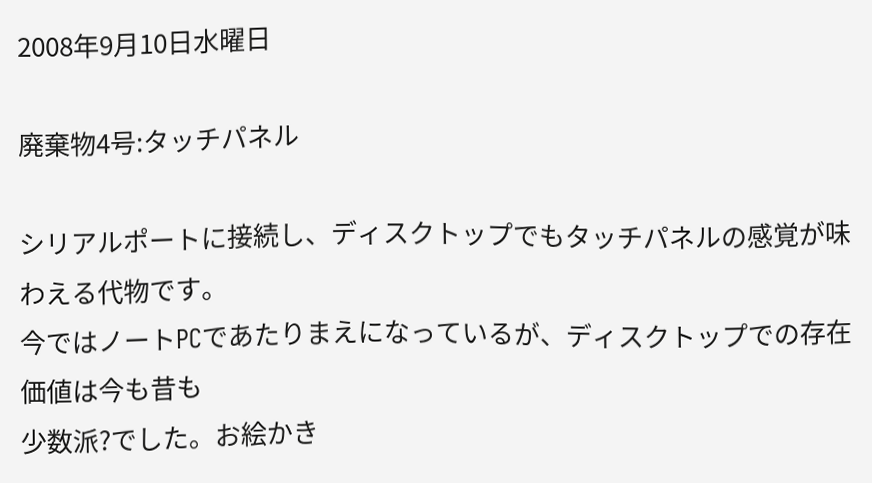2008年9月10日水曜日

廃棄物4号:タッチパネル

シリアルポートに接続し、ディスクトップでもタッチパネルの感覚が味わえる代物です。
今ではノートPCであたりまえになっているが、ディスクトップでの存在価値は今も昔も
少数派?でした。お絵かき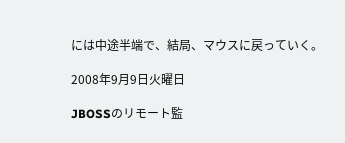には中途半端で、結局、マウスに戻っていく。

2008年9月9日火曜日

JBOSSのリモート監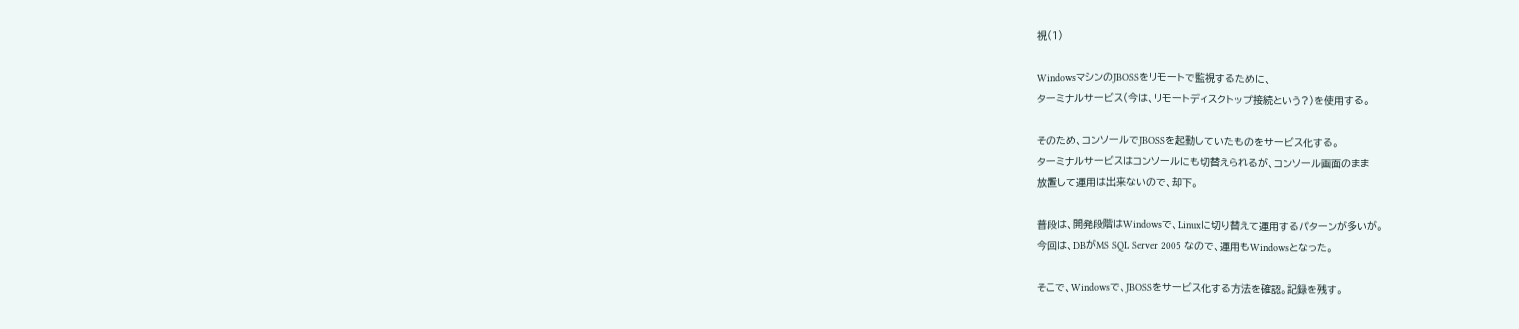視(1)

WindowsマシンのJBOSSをリモートで監視するために、
ターミナルサービス(今は、リモートディスクトップ接続という?)を使用する。

そのため、コンソールでJBOSSを起動していたものをサービス化する。
ターミナルサービスはコンソールにも切替えられるが、コンソール画面のまま
放置して運用は出来ないので、却下。

普段は、開発段階はWindowsで、Linuxに切り替えて運用するパターンが多いが。
今回は、DBがMS SQL Server 2005 なので、運用もWindowsとなった。

そこで、Windowsで、JBOSSをサービス化する方法を確認。記録を残す。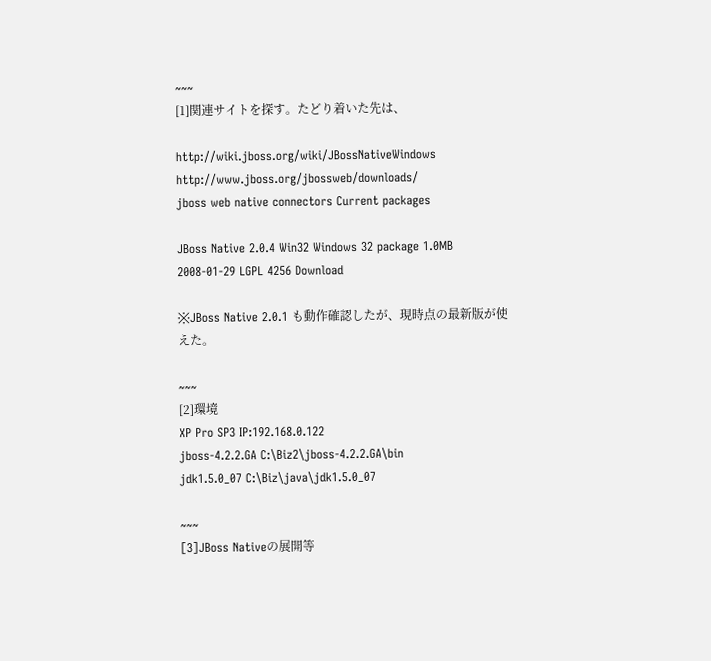~~~
[1]関連サイトを探す。たどり着いた先は、

http://wiki.jboss.org/wiki/JBossNativeWindows
http://www.jboss.org/jbossweb/downloads/
jboss web native connectors Current packages

JBoss Native 2.0.4 Win32 Windows 32 package 1.0MB 2008-01-29 LGPL 4256 Download

※JBoss Native 2.0.1 も動作確認したが、現時点の最新版が使えた。

~~~
[2]環境
XP Pro SP3 IP:192.168.0.122
jboss-4.2.2.GA C:\Biz2\jboss-4.2.2.GA\bin
jdk1.5.0_07 C:\Biz\java\jdk1.5.0_07

~~~
[3]JBoss Nativeの展開等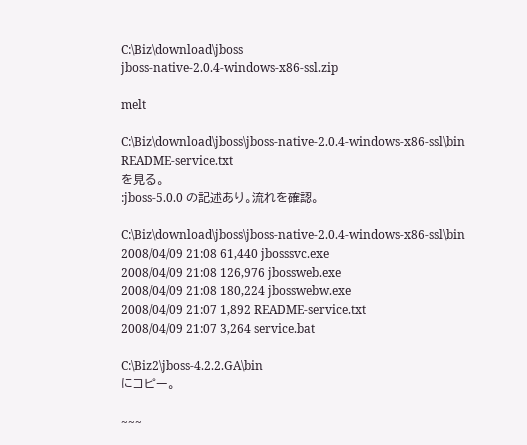C:\Biz\download\jboss
jboss-native-2.0.4-windows-x86-ssl.zip

melt

C:\Biz\download\jboss\jboss-native-2.0.4-windows-x86-ssl\bin
README-service.txt
を見る。
:jboss-5.0.0 の記述あり。流れを確認。

C:\Biz\download\jboss\jboss-native-2.0.4-windows-x86-ssl\bin
2008/04/09 21:08 61,440 jbosssvc.exe
2008/04/09 21:08 126,976 jbossweb.exe
2008/04/09 21:08 180,224 jbosswebw.exe
2008/04/09 21:07 1,892 README-service.txt
2008/04/09 21:07 3,264 service.bat

C:\Biz2\jboss-4.2.2.GA\bin
にコピー。

~~~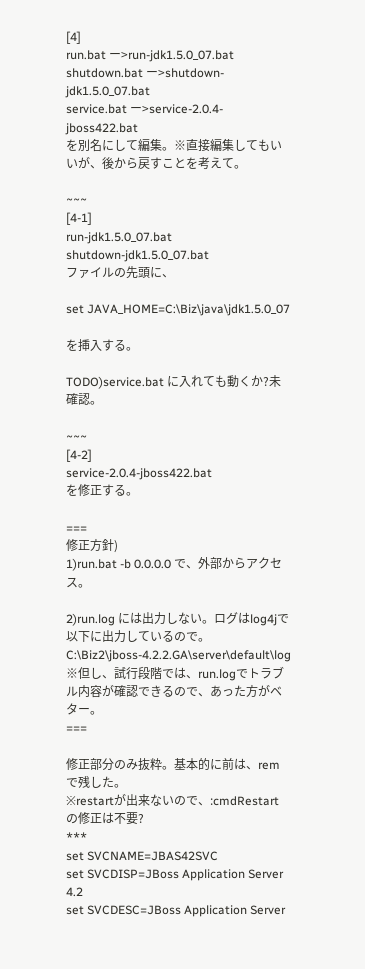[4]
run.bat ー>run-jdk1.5.0_07.bat
shutdown.bat ー>shutdown-jdk1.5.0_07.bat
service.bat ー>service-2.0.4-jboss422.bat
を別名にして編集。※直接編集してもいいが、後から戻すことを考えて。

~~~
[4-1]
run-jdk1.5.0_07.bat
shutdown-jdk1.5.0_07.bat
ファイルの先頭に、

set JAVA_HOME=C:\Biz\java\jdk1.5.0_07

を挿入する。

TODO)service.bat に入れても動くか?未確認。

~~~
[4-2]
service-2.0.4-jboss422.bat
を修正する。

===
修正方針)
1)run.bat -b 0.0.0.0 で、外部からアクセス。

2)run.log には出力しない。ログはlog4jで以下に出力しているので。
C:\Biz2\jboss-4.2.2.GA\server\default\log
※但し、試行段階では、run.logでトラブル内容が確認できるので、あった方がベター。
===

修正部分のみ抜粋。基本的に前は、remで残した。
※restartが出来ないので、:cmdRestart の修正は不要?
***
set SVCNAME=JBAS42SVC
set SVCDISP=JBoss Application Server 4.2
set SVCDESC=JBoss Application Server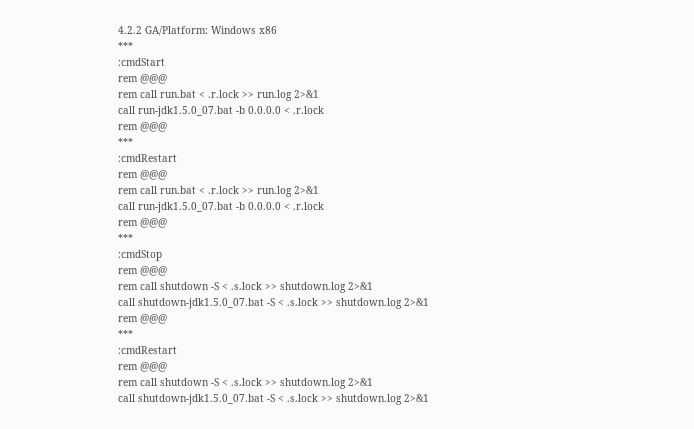4.2.2 GA/Platform: Windows x86
***
:cmdStart
rem @@@
rem call run.bat < .r.lock >> run.log 2>&1
call run-jdk1.5.0_07.bat -b 0.0.0.0 < .r.lock
rem @@@
***
:cmdRestart
rem @@@
rem call run.bat < .r.lock >> run.log 2>&1
call run-jdk1.5.0_07.bat -b 0.0.0.0 < .r.lock
rem @@@
***
:cmdStop
rem @@@
rem call shutdown -S < .s.lock >> shutdown.log 2>&1
call shutdown-jdk1.5.0_07.bat -S < .s.lock >> shutdown.log 2>&1
rem @@@
***
:cmdRestart
rem @@@
rem call shutdown -S < .s.lock >> shutdown.log 2>&1
call shutdown-jdk1.5.0_07.bat -S < .s.lock >> shutdown.log 2>&1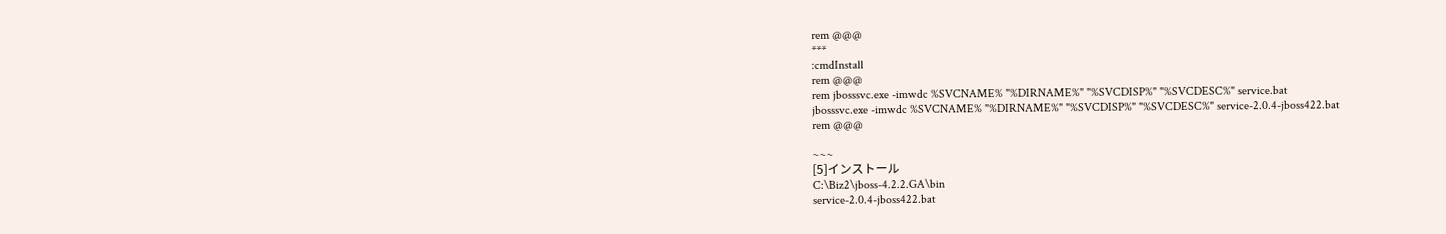rem @@@
***
:cmdInstall
rem @@@
rem jbosssvc.exe -imwdc %SVCNAME% "%DIRNAME%" "%SVCDISP%" "%SVCDESC%" service.bat
jbosssvc.exe -imwdc %SVCNAME% "%DIRNAME%" "%SVCDISP%" "%SVCDESC%" service-2.0.4-jboss422.bat
rem @@@

~~~
[5]インストール
C:\Biz2\jboss-4.2.2.GA\bin
service-2.0.4-jboss422.bat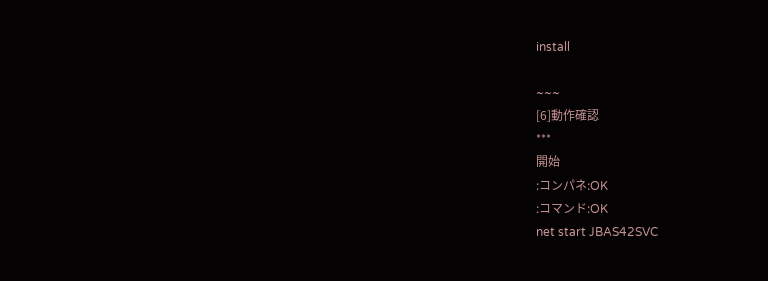install

~~~
[6]動作確認
***
開始
:コンパネ:OK
:コマンド:OK
net start JBAS42SVC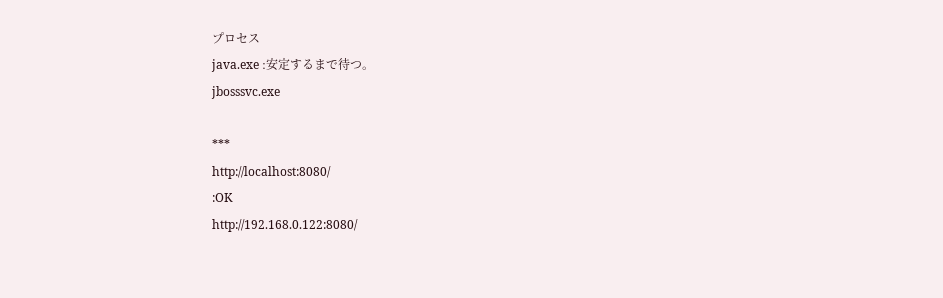プロセス
java.exe :安定するまで待つ。
jbosssvc.exe

***
http://localhost:8080/
:OK
http://192.168.0.122:8080/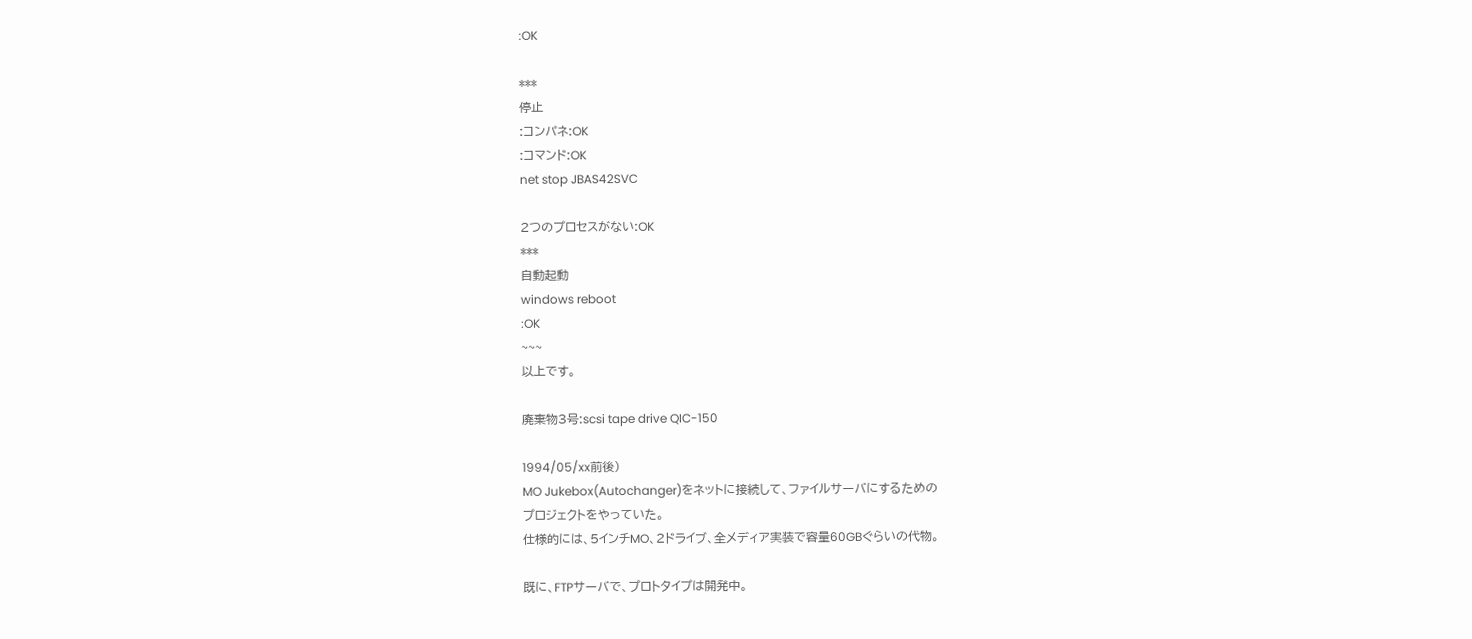:OK

***
停止
:コンパネ:OK
:コマンド:OK
net stop JBAS42SVC

2つのプロセスがない:OK
***
自動起動
windows reboot
:OK
~~~
以上です。

廃棄物3号:scsi tape drive QIC-150

1994/05/xx前後)
MO Jukebox(Autochanger)をネットに接続して、ファイルサーバにするための
プロジェクトをやっていた。
仕様的には、5インチMO、2ドライブ、全メディア実装で容量60GBぐらいの代物。

既に、FTPサーバで、プロトタイプは開発中。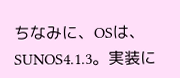ちなみに、OSは、SUNOS4.1.3。実装に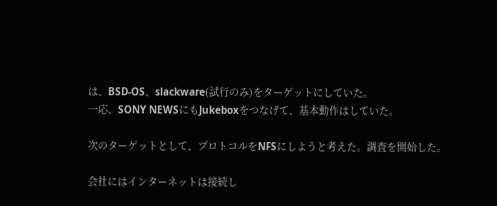は、BSD-OS、slackware(試行のみ)をターゲットにしていた。
一応、SONY NEWSにもJukeboxをつなげて、基本動作はしていた。

次のターゲットとして、プロトコルをNFSにしようと考えた。調査を開始した。

会社にはインターネットは接続し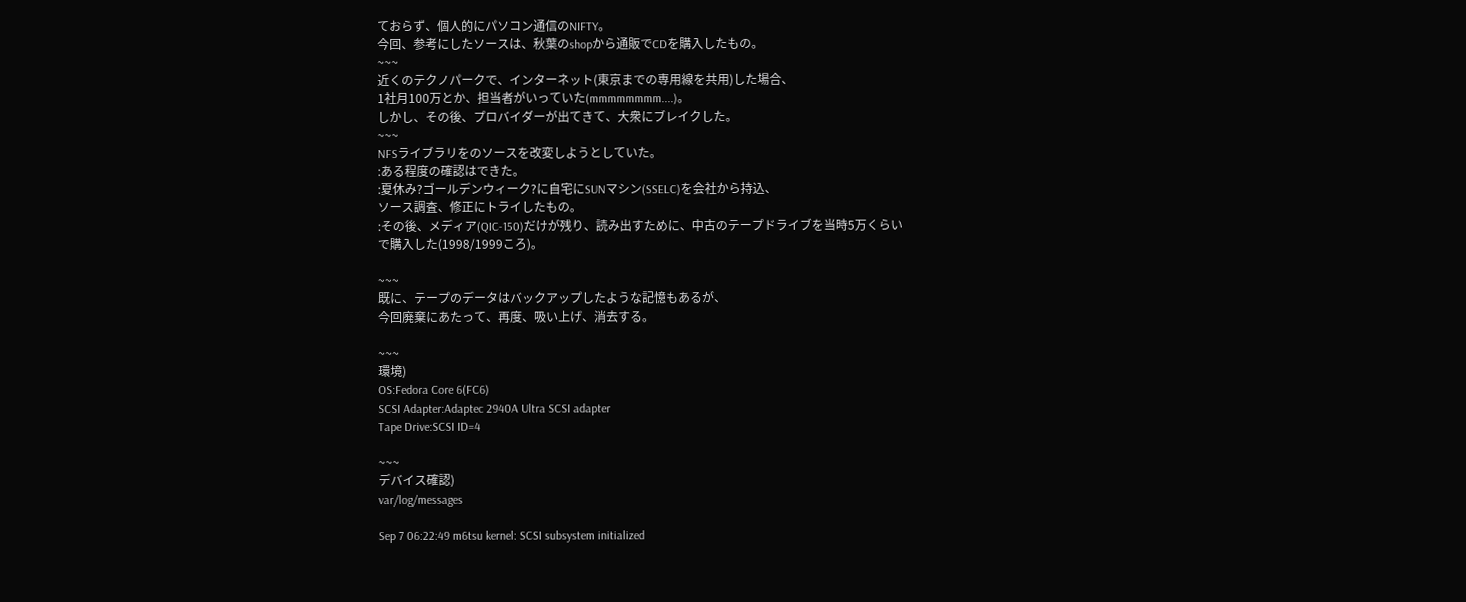ておらず、個人的にパソコン通信のNIFTY。
今回、参考にしたソースは、秋葉のshopから通販でCDを購入したもの。
~~~
近くのテクノパークで、インターネット(東京までの専用線を共用)した場合、
1社月100万とか、担当者がいっていた(mmmmmmmm....)。
しかし、その後、プロバイダーが出てきて、大衆にブレイクした。
~~~
NFSライブラリをのソースを改変しようとしていた。
:ある程度の確認はできた。
:夏休み?ゴールデンウィーク?に自宅にSUNマシン(SSELC)を会社から持込、
ソース調査、修正にトライしたもの。
:その後、メディア(QIC-150)だけが残り、読み出すために、中古のテープドライブを当時5万くらい
で購入した(1998/1999ころ)。

~~~
既に、テープのデータはバックアップしたような記憶もあるが、
今回廃棄にあたって、再度、吸い上げ、消去する。

~~~
環境)
OS:Fedora Core 6(FC6)
SCSI Adapter:Adaptec 2940A Ultra SCSI adapter
Tape Drive:SCSI ID=4

~~~
デバイス確認)
var/log/messages

Sep 7 06:22:49 m6tsu kernel: SCSI subsystem initialized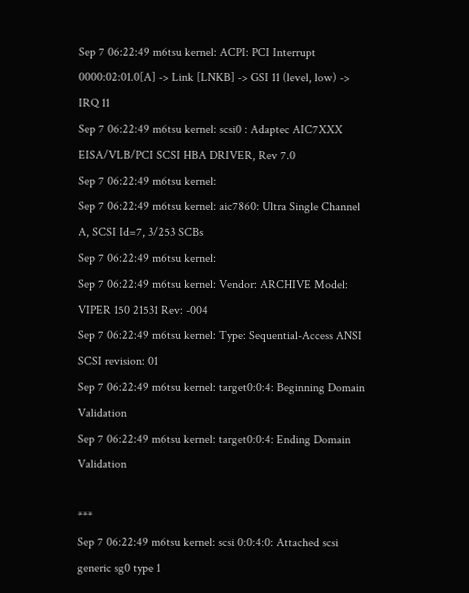Sep 7 06:22:49 m6tsu kernel: ACPI: PCI Interrupt 0000:02:01.0[A] -> Link [LNKB] -> GSI 11 (level, low) -> IRQ 11
Sep 7 06:22:49 m6tsu kernel: scsi0 : Adaptec AIC7XXX EISA/VLB/PCI SCSI HBA DRIVER, Rev 7.0
Sep 7 06:22:49 m6tsu kernel:
Sep 7 06:22:49 m6tsu kernel: aic7860: Ultra Single Channel A, SCSI Id=7, 3/253 SCBs
Sep 7 06:22:49 m6tsu kernel:
Sep 7 06:22:49 m6tsu kernel: Vendor: ARCHIVE Model: VIPER 150 21531 Rev: -004
Sep 7 06:22:49 m6tsu kernel: Type: Sequential-Access ANSI SCSI revision: 01
Sep 7 06:22:49 m6tsu kernel: target0:0:4: Beginning Domain Validation
Sep 7 06:22:49 m6tsu kernel: target0:0:4: Ending Domain Validation

***
Sep 7 06:22:49 m6tsu kernel: scsi 0:0:4:0: Attached scsi generic sg0 type 1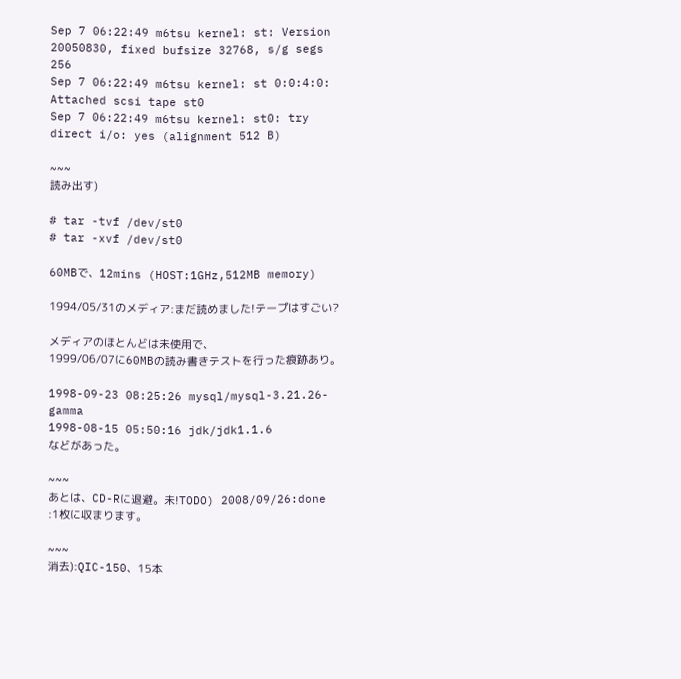Sep 7 06:22:49 m6tsu kernel: st: Version 20050830, fixed bufsize 32768, s/g segs 256
Sep 7 06:22:49 m6tsu kernel: st 0:0:4:0: Attached scsi tape st0
Sep 7 06:22:49 m6tsu kernel: st0: try direct i/o: yes (alignment 512 B)

~~~
読み出す)

# tar -tvf /dev/st0
# tar -xvf /dev/st0

60MBで、12mins (HOST:1GHz,512MB memory)

1994/05/31のメディア:まだ読めました!テープはすごい?

メディアのほとんどは未使用で、
1999/06/07に60MBの読み書きテストを行った痕跡あり。

1998-09-23 08:25:26 mysql/mysql-3.21.26-gamma
1998-08-15 05:50:16 jdk/jdk1.1.6
などがあった。

~~~
あとは、CD-Rに退避。未!TODO) 2008/09/26:done
:1枚に収まります。

~~~
消去):QIC-150、15本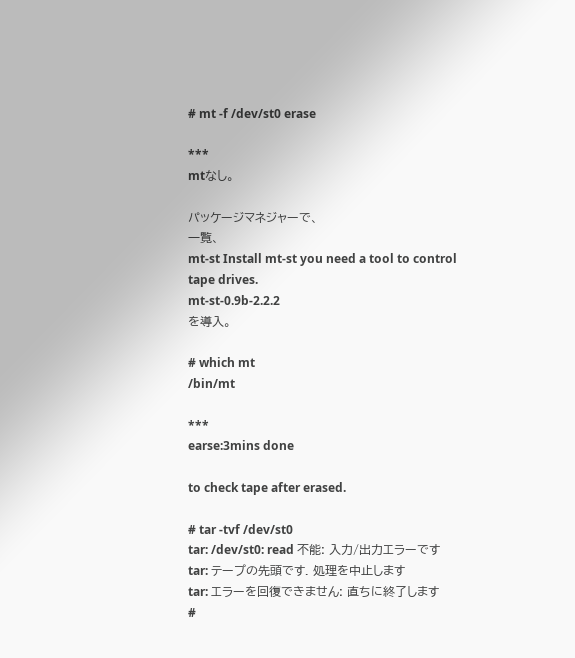# mt -f /dev/st0 erase

***
mtなし。

パッケージマネジャーで、
一覧、
mt-st Install mt-st you need a tool to control tape drives.
mt-st-0.9b-2.2.2
を導入。

# which mt
/bin/mt

***
earse:3mins done

to check tape after erased.

# tar -tvf /dev/st0
tar: /dev/st0: read 不能: 入力/出力エラーです
tar: テープの先頭です. 処理を中止します
tar: エラーを回復できません: 直ちに終了します
#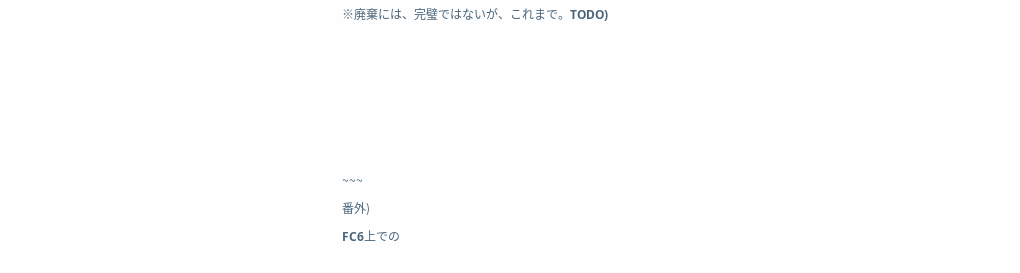※廃棄には、完璧ではないが、これまで。TODO)





~~~
番外)
FC6上での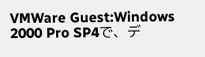VMWare Guest:Windows 2000 Pro SP4で、デ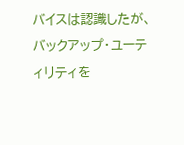バイスは認識したが、
バックアップ・ユーティリティを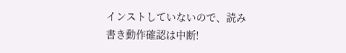インストしていないので、読み書き動作確認は中断!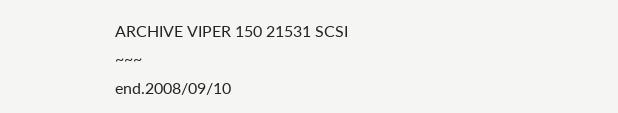ARCHIVE VIPER 150 21531 SCSI
~~~
end.2008/09/10